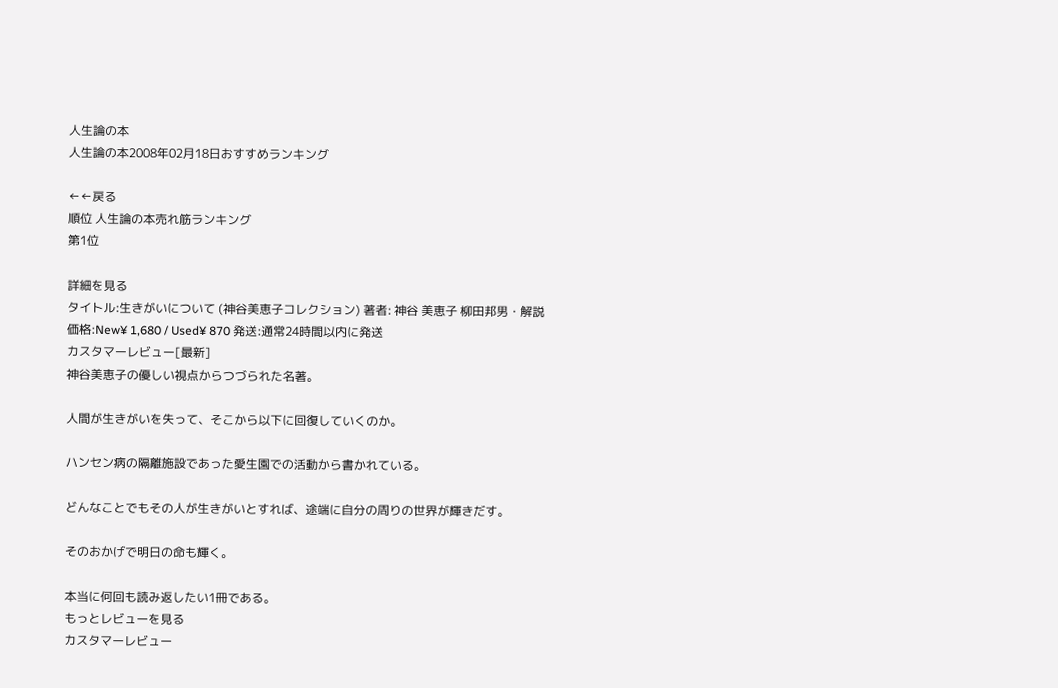人生論の本
人生論の本2008年02月18日おすすめランキング

←←戻る
順位 人生論の本売れ筋ランキング
第1位

詳細を見る
タイトル:生きがいについて (神谷美恵子コレクション) 著者: 神谷 美恵子 柳田邦男・解説
価格:New¥ 1,680 / Used¥ 870 発送:通常24時間以内に発送
カスタマーレビュー[最新]
神谷美恵子の優しい視点からつづられた名著。

人間が生きがいを失って、そこから以下に回復していくのか。

ハンセン病の隔離施設であった愛生園での活動から書かれている。

どんなことでもその人が生きがいとすれば、途端に自分の周りの世界が輝きだす。

そのおかげで明日の命も輝く。

本当に何回も読み返したい1冊である。
もっとレビューを見る
カスタマーレビュー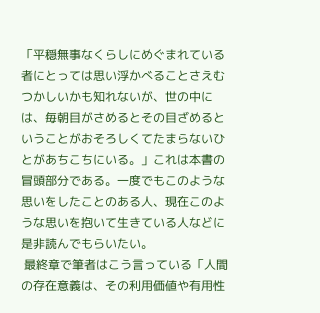「平穏無事なくらしにめぐまれている者にとっては思い浮かべることさえむつかしいかも知れないが、世の中には、毎朝目がさめるとその目ざめるということがおそろしくてたまらないひとがあちこちにいる。」これは本書の冒頭部分である。一度でもこのような思いをしたことのある人、現在このような思いを抱いて生きている人などに是非読んでもらいたい。
 最終章で筆者はこう言っている「人間の存在意義は、その利用価値や有用性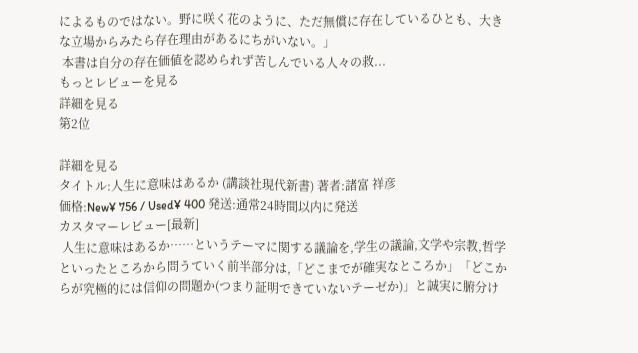によるものではない。野に咲く花のように、ただ無償に存在しているひとも、大きな立場からみたら存在理由があるにちがいない。」
 本書は自分の存在価値を認められず苦しんでいる人々の救...
もっとレビューを見る
詳細を見る
第2位

詳細を見る
タイトル:人生に意味はあるか (講談社現代新書) 著者:諸富 祥彦
価格:New¥ 756 / Used¥ 400 発送:通常24時間以内に発送
カスタマーレビュー[最新]
 人生に意味はあるか……というテーマに関する議論を,学生の議論,文学や宗教,哲学といったところから問うていく前半部分は,「どこまでが確実なところか」「どこからが究極的には信仰の問題か(つまり証明できていないテーゼか)」と誠実に腑分け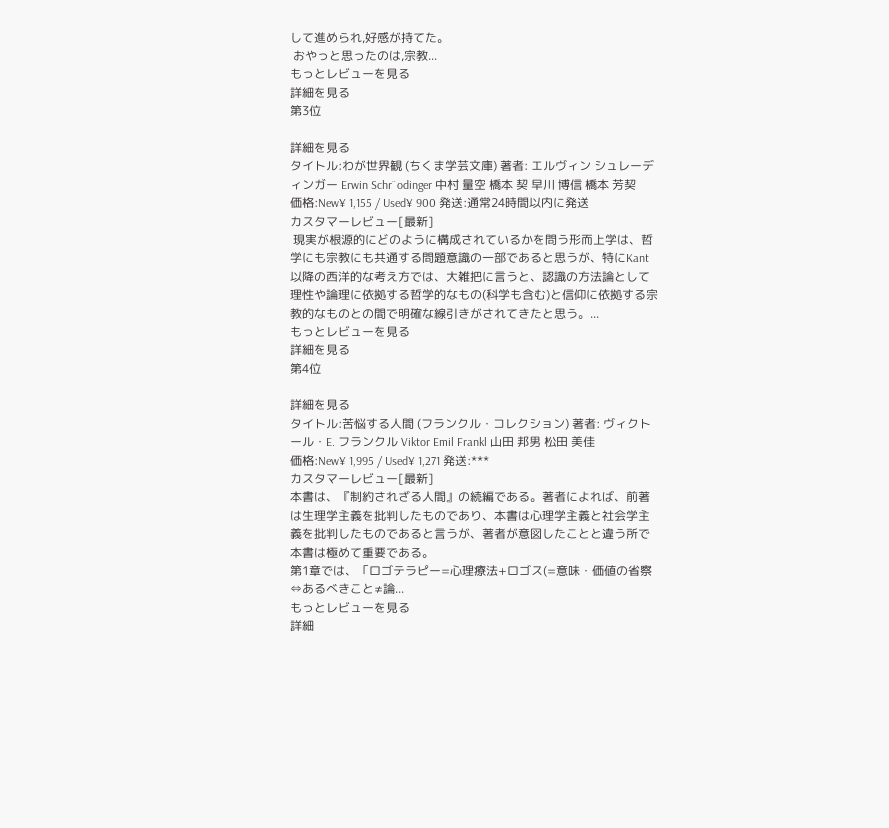して進められ,好感が持てた。
 おやっと思ったのは,宗教...
もっとレビューを見る
詳細を見る
第3位

詳細を見る
タイトル:わが世界観 (ちくま学芸文庫) 著者: エルヴィン シュレーディンガー Erwin Schr¨odinger 中村 量空 橋本 契 早川 博信 橋本 芳契
価格:New¥ 1,155 / Used¥ 900 発送:通常24時間以内に発送
カスタマーレビュー[最新]
 現実が根源的にどのように構成されているかを問う形而上学は、哲学にも宗教にも共通する問題意識の一部であると思うが、特にKant以降の西洋的な考え方では、大雑把に言うと、認識の方法論として理性や論理に依拠する哲学的なもの(科学も含む)と信仰に依拠する宗教的なものとの間で明確な線引きがされてきたと思う。...
もっとレビューを見る
詳細を見る
第4位

詳細を見る
タイトル:苦悩する人間 (フランクル・コレクション) 著者: ヴィクトール・E. フランクル Viktor Emil Frankl 山田 邦男 松田 美佳
価格:New¥ 1,995 / Used¥ 1,271 発送:***
カスタマーレビュー[最新]
本書は、『制約されざる人間』の続編である。著者によれば、前著は生理学主義を批判したものであり、本書は心理学主義と社会学主義を批判したものであると言うが、著者が意図したことと違う所で本書は極めて重要である。
第1章では、「ロゴテラピー=心理療法+ロゴス(=意味・価値の省察⇔あるべきこと≠論...
もっとレビューを見る
詳細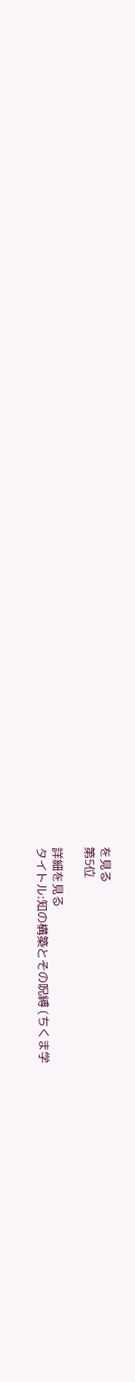を見る
第5位

詳細を見る
タイトル:知の構築とその呪縛 (ちくま学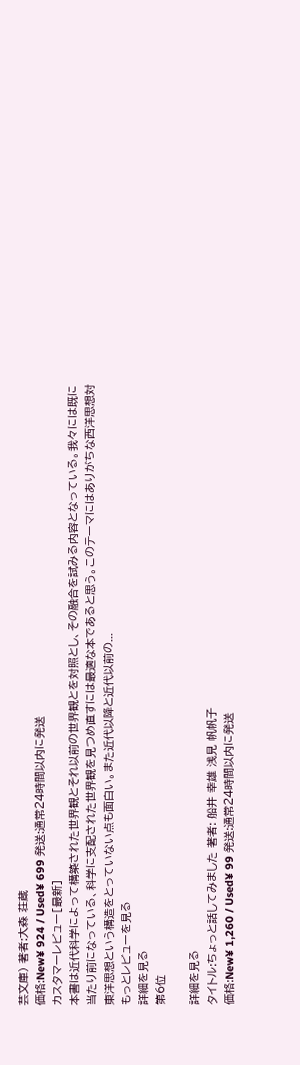芸文庫) 著者:大森 荘蔵
価格:New¥ 924 / Used¥ 699 発送:通常24時間以内に発送
カスタマーレビュー[最新]
本書は近代科学によって構築された世界観とそれ以前の世界観とを対照とし、その融合を試みる内容となっている。我々には既に当たり前になっている、科学に支配された世界観を見つめ直すには最適な本であると思う。このテーマにはありがちな西洋思想対東洋思想という構造をとっていない点も面白い。また近代以降と近代以前の...
もっとレビューを見る
詳細を見る
第6位

詳細を見る
タイトル:ちょっと話してみました 著者: 船井 幸雄 浅見 帆帆子
価格:New¥ 1,260 / Used¥ 99 発送:通常24時間以内に発送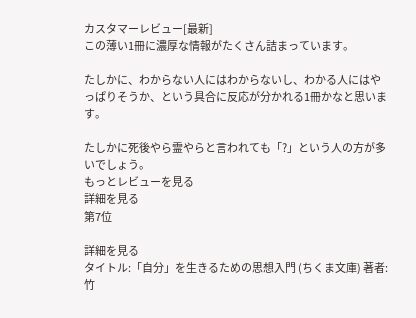カスタマーレビュー[最新]
この薄い1冊に濃厚な情報がたくさん詰まっています。

たしかに、わからない人にはわからないし、わかる人にはやっぱりそうか、という具合に反応が分かれる1冊かなと思います。

たしかに死後やら霊やらと言われても「?」という人の方が多いでしょう。
もっとレビューを見る
詳細を見る
第7位

詳細を見る
タイトル:「自分」を生きるための思想入門 (ちくま文庫) 著者:竹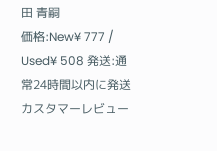田 青嗣
価格:New¥ 777 / Used¥ 508 発送:通常24時間以内に発送
カスタマーレビュー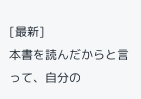[最新]
本書を読んだからと言って、自分の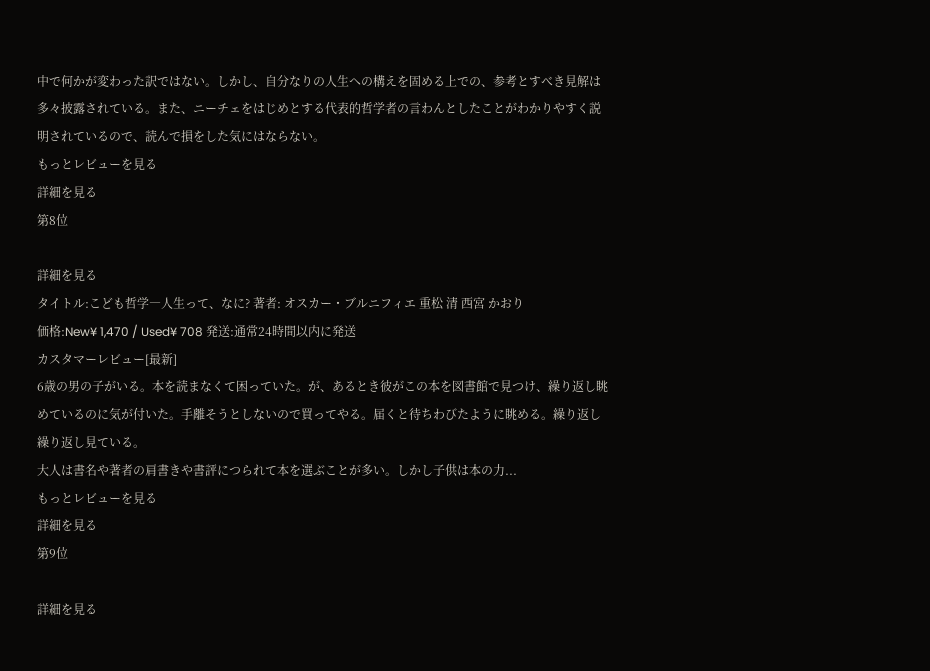中で何かが変わった訳ではない。しかし、自分なりの人生への構えを固める上での、参考とすべき見解は多々披露されている。また、ニーチェをはじめとする代表的哲学者の言わんとしたことがわかりやすく説明されているので、読んで損をした気にはならない。
もっとレビューを見る
詳細を見る
第8位

詳細を見る
タイトル:こども哲学―人生って、なに? 著者: オスカー・ブルニフィエ 重松 清 西宮 かおり
価格:New¥ 1,470 / Used¥ 708 発送:通常24時間以内に発送
カスタマーレビュー[最新]
6歳の男の子がいる。本を読まなくて困っていた。が、あるとき彼がこの本を図書館で見つけ、繰り返し眺めているのに気が付いた。手離そうとしないので買ってやる。届くと待ちわびたように眺める。繰り返し繰り返し見ている。
大人は書名や著者の肩書きや書評につられて本を選ぶことが多い。しかし子供は本の力...
もっとレビューを見る
詳細を見る
第9位

詳細を見る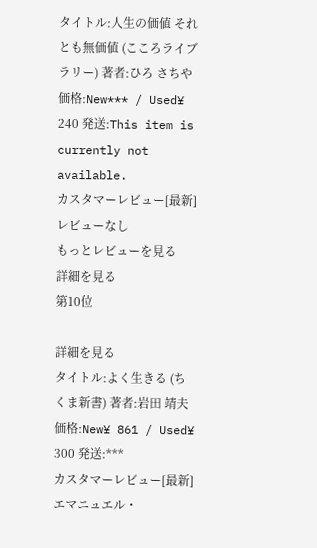タイトル:人生の価値 それとも無価値 (こころライブラリー) 著者:ひろ さちや
価格:New*** / Used¥ 240 発送:This item is currently not available.
カスタマーレビュー[最新]
レビューなし
もっとレビューを見る
詳細を見る
第10位

詳細を見る
タイトル:よく生きる (ちくま新書) 著者:岩田 靖夫
価格:New¥ 861 / Used¥ 300 発送:***
カスタマーレビュー[最新]
エマニュエル・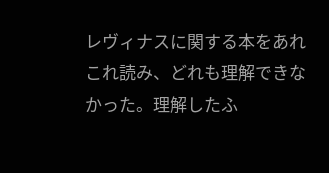レヴィナスに関する本をあれこれ読み、どれも理解できなかった。理解したふ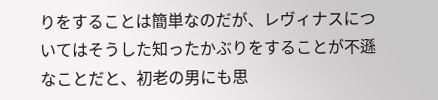りをすることは簡単なのだが、レヴィナスについてはそうした知ったかぶりをすることが不遜なことだと、初老の男にも思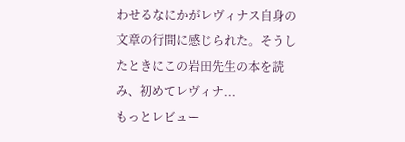わせるなにかがレヴィナス自身の文章の行間に感じられた。そうしたときにこの岩田先生の本を読み、初めてレヴィナ...
もっとレビュー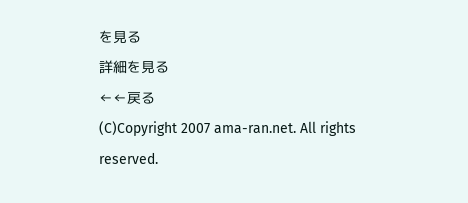を見る
詳細を見る
←←戻る
(C)Copyright 2007 ama-ran.net. All rights reserved.